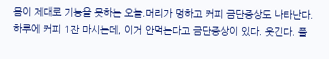몸이 제대로 기능을 못하는 오늘.머리가 멍하고 커피 금단증상도 나타난다. 하루에 커피 1잔 마시는데, 이거 안먹는다고 금단증상이 있다. 웃긴다. 풀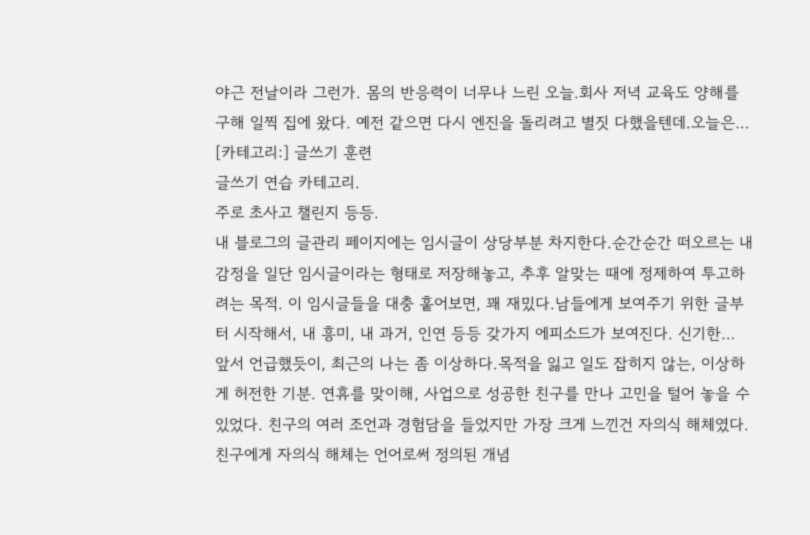야근 전날이라 그런가. 몸의 반응력이 너무나 느린 오늘.회사 저녁 교육도 양해를 구해 일찍 집에 왔다. 예전 같으면 다시 엔진을 돌리려고 별짓 다했을텐데.오늘은…
[카테고리:] 글쓰기 훈련
글쓰기 연습 카테고리.
주로 초사고 챌린지 등등.
내 블로그의 글관리 페이지에는 임시글이 상당부분 차지한다.순간순간 떠오르는 내 감정을 일단 임시글이라는 형태로 저장해놓고, 추후 알맞는 때에 정제하여 투고하려는 목적. 이 임시글들을 대충 훝어보면, 꽤 재밌다.남들에게 보여주기 위한 글부터 시작해서, 내 흥미, 내 과거, 인연 등등 갖가지 에피소드가 보여진다. 신기한…
앞서 언급했듯이, 최근의 나는 좀 이상하다.목적을 잃고 일도 잡히지 않는, 이상하게 허전한 기분. 연휴를 맞이해, 사업으로 성공한 친구를 만나 고민을 털어 놓을 수 있었다. 친구의 여러 조언과 경험담을 들었지만 가장 크게 느낀건 자의식 해체였다.친구에게 자의식 해체는 언어로써 정의된 개념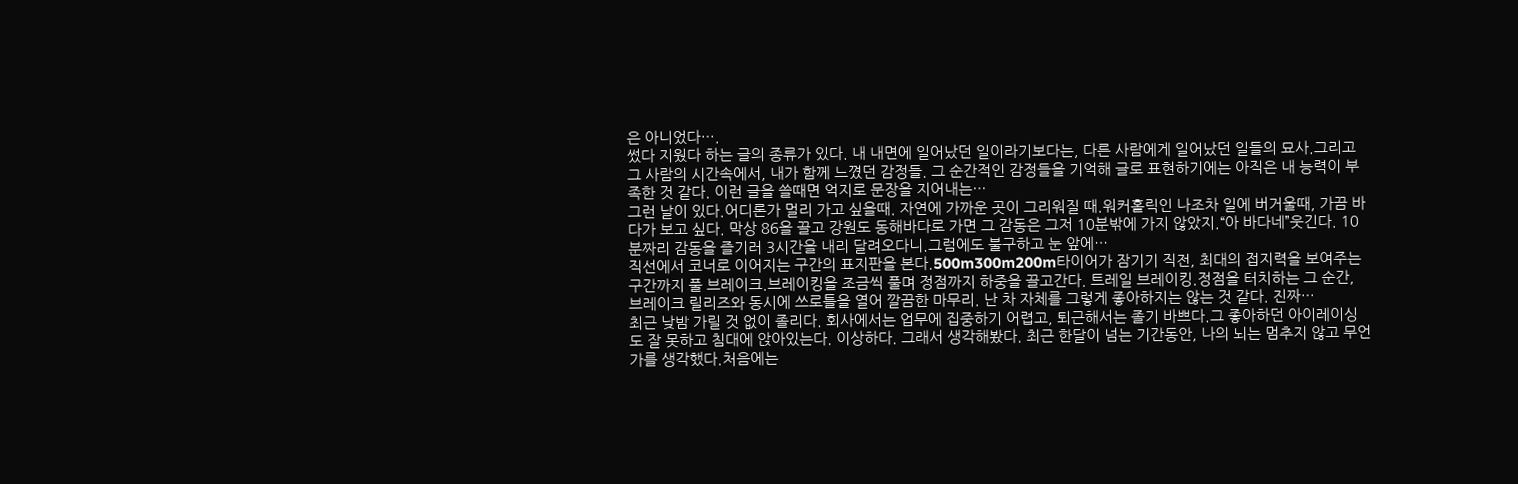은 아니었다….
썼다 지웠다 하는 글의 종류가 있다. 내 내면에 일어났던 일이라기보다는, 다른 사람에게 일어났던 일들의 묘사.그리고 그 사람의 시간속에서, 내가 함께 느꼈던 감정들. 그 순간적인 감정들을 기억해 글로 표현하기에는 아직은 내 능력이 부족한 것 같다. 이런 글을 쓸때면 억지로 문장을 지어내는…
그런 날이 있다.어디론가 멀리 가고 싶을때. 자연에 가까운 곳이 그리워질 때.워커홀릭인 나조차 일에 버거울때, 가끔 바다가 보고 싶다. 막상 86을 끌고 강원도 동해바다로 가면 그 감동은 그저 10분밖에 가지 않았지.“아 바다네”웃긴다. 10분짜리 감동을 즐기러 3시간을 내리 달려오다니.그럼에도 불구하고 눈 앞에…
직선에서 코너로 이어지는 구간의 표지판을 본다.500m300m200m타이어가 잠기기 직전, 최대의 접지력을 보여주는 구간까지 풀 브레이크.브레이킹을 조금씩 풀며 정점까지 하중을 끌고간다. 트레일 브레이킹.정점을 터치하는 그 순간, 브레이크 릴리즈와 동시에 쓰로틀을 열어 깔끔한 마무리. 난 차 자체를 그렇게 좋아하지는 않는 것 같다. 진짜…
최근 낮밤 가릴 것 없이 졸리다. 회사에서는 업무에 집중하기 어렵고, 퇴근해서는 졸기 바쁘다.그 좋아하던 아이레이싱도 잘 못하고 침대에 앉아있는다. 이상하다. 그래서 생각해봤다. 최근 한달이 넘는 기간동안, 나의 뇌는 멈추지 않고 무언가를 생각했다.처음에는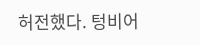허전했다. 텅비어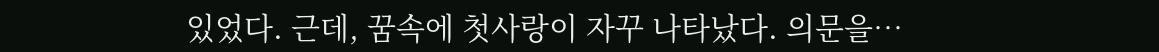있었다. 근데, 꿈속에 첫사랑이 자꾸 나타났다. 의문을…